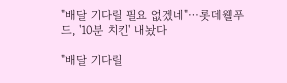"배달 기다릴 필요 없겠네"⋯롯데웰푸드, '10분 치킨' 내놨다

"배달 기다릴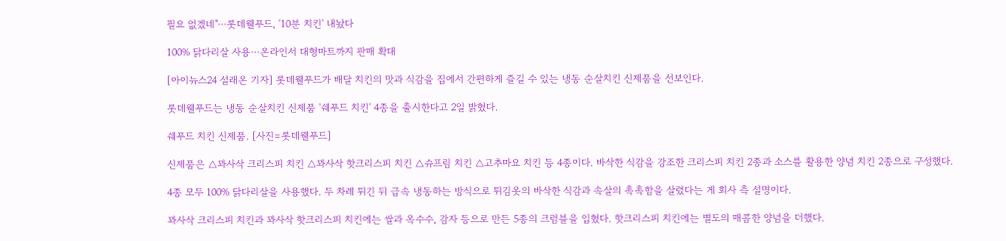필요 없겠네"⋯롯데웰푸드, '10분 치킨' 내놨다

100% 닭다리살 사용⋯온라인서 대형마트까지 판매 확대

[아이뉴스24 설래온 기자] 롯데웰푸드가 배달 치킨의 맛과 식감을 집에서 간편하게 즐길 수 있는 냉동 순살치킨 신제품을 선보인다.

롯데웰푸드는 냉동 순살치킨 신제품 '쉐푸드 치킨' 4종을 출시한다고 2일 밝혔다.

쉐푸드 치킨 신제품. [사진=롯데웰푸드]

신제품은 △꽈사삭 크리스피 치킨 △꽈사삭 핫크리스피 치킨 △슈프림 치킨 △고추마요 치킨 등 4종이다. 바삭한 식감을 강조한 크리스피 치킨 2종과 소스를 활용한 양념 치킨 2종으로 구성했다.

4종 모두 100% 닭다리살을 사용했다. 두 차례 튀긴 뒤 급속 냉동하는 방식으로 튀김옷의 바삭한 식감과 속살의 촉촉함을 살렸다는 게 회사 측 설명이다.

꽈사삭 크리스피 치킨과 꽈사삭 핫크리스피 치킨에는 쌀과 옥수수, 감자 등으로 만든 5종의 크럼블을 입혔다. 핫크리스피 치킨에는 별도의 매콤한 양념을 더했다.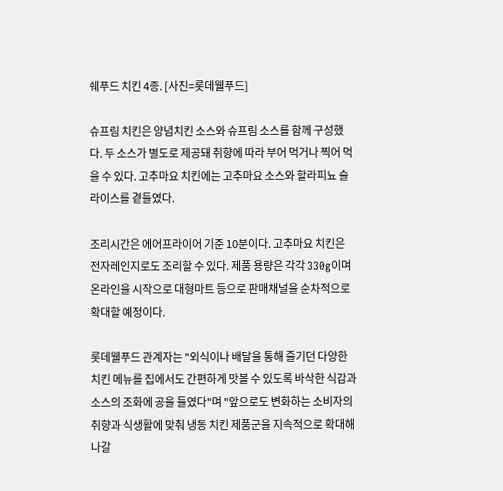쉐푸드 치킨 4종. [사진=롯데웰푸드]

슈프림 치킨은 양념치킨 소스와 슈프림 소스를 함께 구성했다. 두 소스가 별도로 제공돼 취향에 따라 부어 먹거나 찍어 먹을 수 있다. 고추마요 치킨에는 고추마요 소스와 할라피뇨 슬라이스를 곁들였다.

조리시간은 에어프라이어 기준 10분이다. 고추마요 치킨은 전자레인지로도 조리할 수 있다. 제품 용량은 각각 330g이며 온라인을 시작으로 대형마트 등으로 판매채널을 순차적으로 확대할 예정이다.

롯데웰푸드 관계자는 "외식이나 배달을 통해 즐기던 다양한 치킨 메뉴를 집에서도 간편하게 맛볼 수 있도록 바삭한 식감과 소스의 조화에 공을 들였다"며 "앞으로도 변화하는 소비자의 취향과 식생활에 맞춰 냉동 치킨 제품군을 지속적으로 확대해 나갈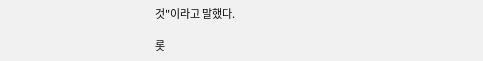것"이라고 말했다.

롯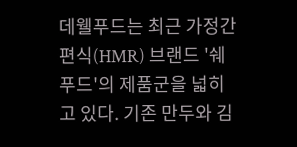데웰푸드는 최근 가정간편식(HMR) 브랜드 '쉐푸드'의 제품군을 넓히고 있다. 기존 만두와 김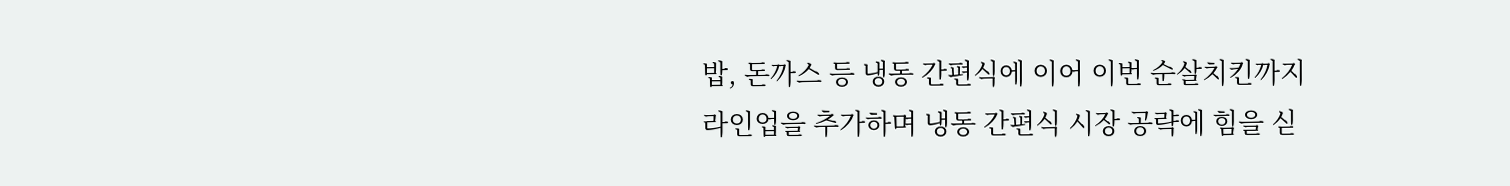밥, 돈까스 등 냉동 간편식에 이어 이번 순살치킨까지 라인업을 추가하며 냉동 간편식 시장 공략에 힘을 싣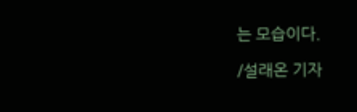는 모습이다.

/설래온 기자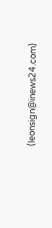(leonsign@inews24.com)